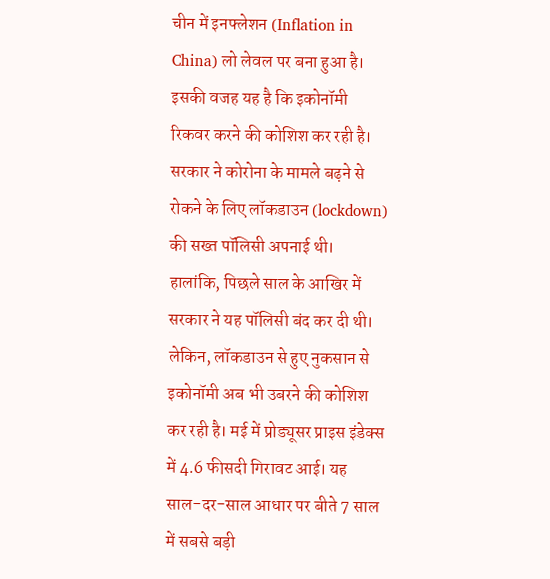चीन में इनफ्लेशन (Inflation in China) लो लेवल पर बना हुआ है। इसकी वजह यह है कि इकोनॉमी रिकवर करने की कोशिश कर रही है। सरकार ने कोरोना के मामले बढ़ने से रोकने के लिए लॉकडाउन (lockdown) की सख्त पॉलिसी अपनाई थी। हालांकि, पिछले साल के आखिर में सरकार ने यह पॉलिसी बंद कर दी थी। लेकिन, लॉकडाउन से हुए नुकसान से इकोनॉमी अब भी उबरने की कोशिश कर रही है। मई में प्रोड्यूसर प्राइस इंडेक्स में 4.6 फीसदी गिरावट आई। यह साल-दर-साल आधार पर बीते 7 साल में सबसे बड़ी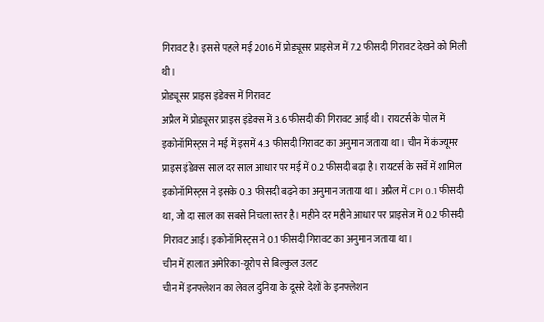गिरावट है। इससे पहले मई 2016 में प्रोड्यूसर प्राइसेज में 7.2 फीसदी गिरावट देखने को मिली थी।
प्रोड्यूसर प्राइस इंडेक्स में गिरावट
अप्रैल में प्रोड्यूसर प्राइस इंडेक्स में 3.6 फीसदी की गिरावट आई थी। रायटर्स के पोल में इकोनॉमिस्ट्स ने मई में इसमें 4.3 फीसदी गिरावट का अनुमान जताया था। चीन में कंज्यूमर प्राइस इंडेक्स साल दर साल आधार पर मई में 0.2 फीसदी बढ़ा है। रायटर्स के सर्वे में शामिल इकोनॉमिस्ट्स ने इसके 0.3 फीसदी बढ़ने का अनुमान जताया था। अप्रैल में CPI 0.1 फीसदी था, जो दा साल का सबसे निचला स्तर है। महीने दर महीने आधार पर प्राइसेज में 0.2 फीसदी गिरावट आई। इकोनॉमिस्ट्स ने 0.1 फीसदी गिरावट का अनुमान जताया था।
चीन में हालात अमेरिका-यूरोप से बिल्कुल उलट
चीन में इनफ्लेशन का लेवल दुनिया के दूसरे देशों के इनफ्लेशन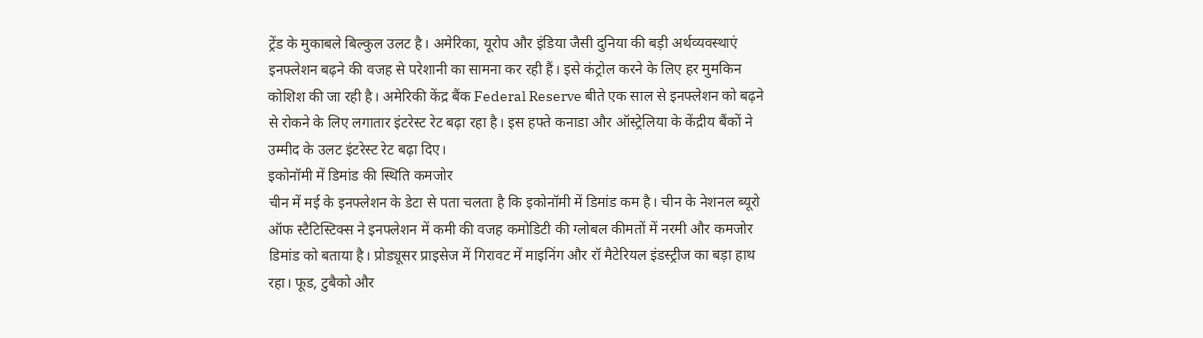ट्रेंड के मुकाबले बिल्कुल उलट है। अमेरिका, यूरोप और इंडिया जैसी दुनिया की बड़ी अर्थव्यवस्थाएं इनफ्लेशन बढ़ने की वजह से परेशानी का सामना कर रही हैं। इसे कंट्रोल करने के लिए हर मुमकिन कोशिश की जा रही है। अमेरिकी केंद्र बैंक Federal Reserve बीते एक साल से इनफ्लेशन को बढ़ने से रोकने के लिए लगातार इंटरेस्ट रेट बढ़ा रहा है। इस हफ्ते कनाडा और ऑस्ट्रेलिया के केंद्रीय बैंकों ने उम्मीद के उलट इंटरेस्ट रेट बढ़ा दिए।
इकोनॉमी में डिमांड की स्थिति कमजोर
चीन में मई के इनफ्लेशन के डेटा से पता चलता है कि इकोनॉमी में डिमांड कम है। चीन के नेशनल ब्यूरो ऑफ स्टैटिस्टिक्स ने इनफ्लेशन में कमी की वजह कमोडिटी की ग्लोबल कीमतों में नरमी और कमजोर डिमांड को बताया है। प्रोड्यूसर प्राइसेज में गिरावट में माइनिंग और रॉ मैटेरियल इंडस्ट्रीज का बड़ा हाथ रहा। फूड, टुबैको और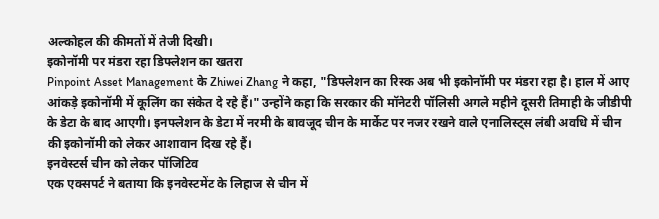अल्कोहल की कीमतों में तेजी दिखी।
इकोनॉमी पर मंडरा रहा डिफ्लेशन का खतरा
Pinpoint Asset Management के Zhiwei Zhang ने कहा, "डिफ्लेशन का रिस्क अब भी इकोनॉमी पर मंडरा रहा है। हाल में आए आंकड़े इकोनॉमी में कूलिंग का संकेत दे रहे हैं।" उन्होंने कहा कि सरकार की मॉनेटरी पॉलिसी अगले महीने दूसरी तिमाही के जीडीपी के डेटा के बाद आएगी। इनफ्लेशन के डेटा में नरमी के बावजूद चीन के मार्केट पर नजर रखने वाले एनालिस्ट्स लंबी अवधि में चीन की इकोनॉमी को लेकर आशावान दिख रहे हैं।
इनवेस्टर्स चीन को लेकर पॉजिटिव
एक एक्सपर्ट ने बताया कि इनवेस्टमेंट के लिहाज से चीन में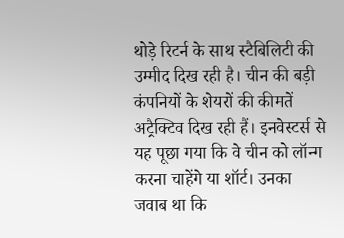थोड़े रिटर्न के साथ स्टैबिलिटी की उम्मीद दिख रही है। चीन की बड़ी कंपनियों के शेयरों की कीमतें अट्रैक्टिव दिख रही हैं। इनवेस्टर्स से यह पूछा गया कि वे चीन को लॉन्ग करना चाहेंगे या शॉर्ट। उनका जवाब था कि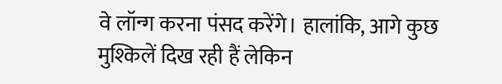वे लॉन्ग करना पंसद करेंगे। हालांकि, आगे कुछ मुश्किलें दिख रही हैं लेकिन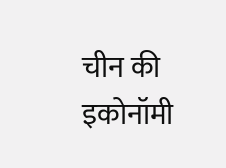चीन की इकोनॉमी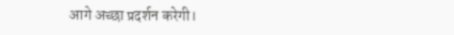आगे अच्छा प्रदर्शन करेगी।